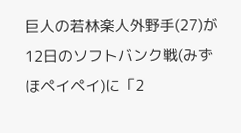巨人の若林楽人外野手(27)が12日のソフトバンク戦(みずほペイペイ)に「2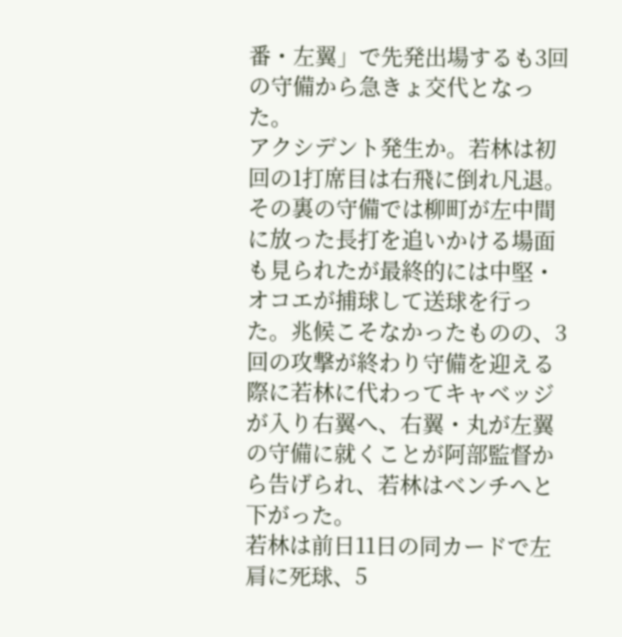番・左翼」で先発出場するも3回の守備から急きょ交代となった。
アクシデント発生か。若林は初回の1打席目は右飛に倒れ凡退。その裏の守備では柳町が左中間に放った長打を追いかける場面も見られたが最終的には中堅・オコエが捕球して送球を行った。兆候こそなかったものの、3回の攻撃が終わり守備を迎える際に若林に代わってキャベッジが入り右翼へ、右翼・丸が左翼の守備に就くことが阿部監督から告げられ、若林はベンチへと下がった。
若林は前日11日の同カードで左肩に死球、5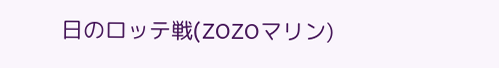日のロッテ戦(ZOZOマリン)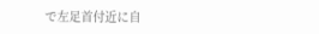で左足首付近に自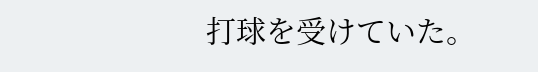打球を受けていた。